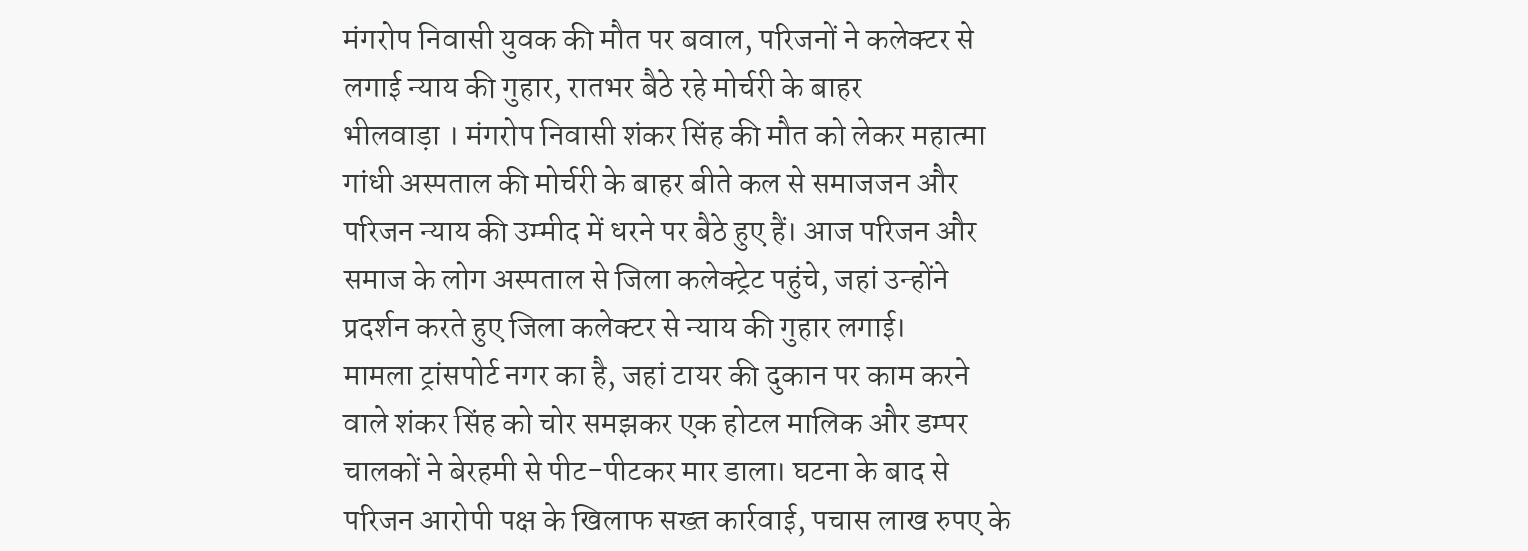मंगरोप निवासी युवक की मौत पर बवाल, परिजनों ने कलेक्टर से लगाई न्याय की गुहार, रातभर बैठे रहे मोर्चरी के बाहर
भीलवाड़ा । मंगरोप निवासी शंकर सिंह की मौत को लेकर महात्मा गांधी अस्पताल की मोर्चरी के बाहर बीते कल से समाजजन और परिजन न्याय की उम्मीद में धरने पर बैठे हुए हैं। आज परिजन और समाज के लोग अस्पताल से जिला कलेक्ट्रेट पहुंचे, जहां उन्होंने प्रदर्शन करते हुए जिला कलेक्टर से न्याय की गुहार लगाई।
मामला ट्रांसपोर्ट नगर का है, जहां टायर की दुकान पर काम करने वाले शंकर सिंह को चोर समझकर एक होटल मालिक और डम्पर चालकों ने बेरहमी से पीट-पीटकर मार डाला। घटना के बाद से परिजन आरोपी पक्ष के खिलाफ सख्त कार्रवाई, पचास लाख रुपए के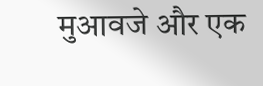मुआवजे और एक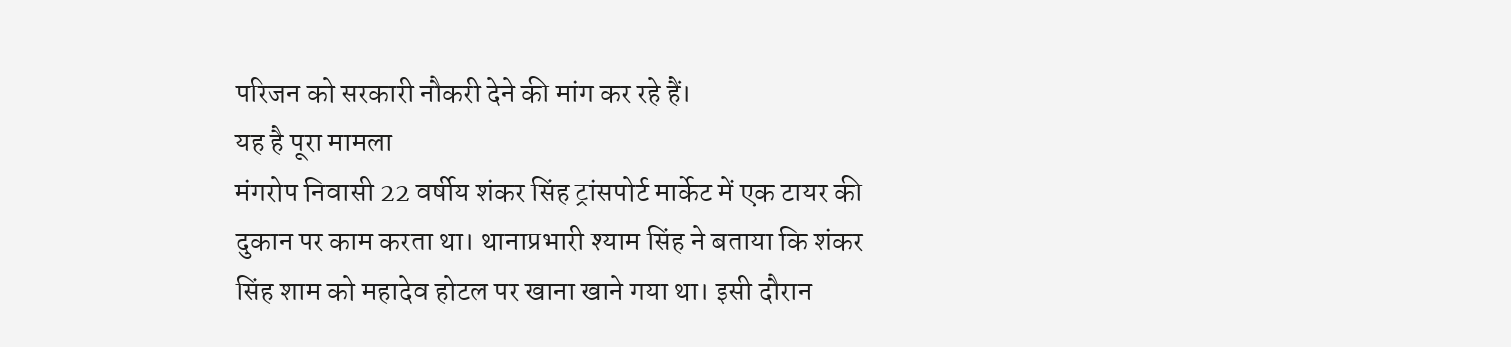परिजन को सरकारी नौकरी देने की मांग कर रहे हैं।
यह है पूरा मामला
मंगरोप निवासी 22 वर्षीय शंकर सिंह ट्रांसपोर्ट मार्केट में एक टायर की दुकान पर काम करता था। थानाप्रभारी श्याम सिंह ने बताया कि शंकर सिंह शाम को महादेव होटल पर खाना खाने गया था। इसी दौरान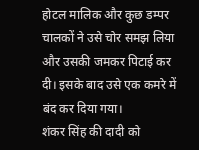होटल मालिक और कुछ डम्पर चालकों ने उसे चोर समझ लिया और उसकी जमकर पिटाई कर दी। इसके बाद उसे एक कमरे में बंद कर दिया गया।
शंकर सिंह की दादी को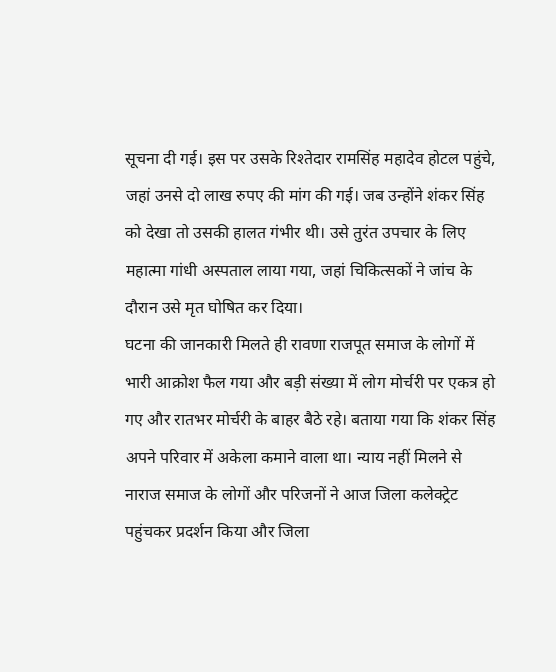सूचना दी गई। इस पर उसके रिश्तेदार रामसिंह महादेव होटल पहुंचे, जहां उनसे दो लाख रुपए की मांग की गई। जब उन्होंने शंकर सिंह को देखा तो उसकी हालत गंभीर थी। उसे तुरंत उपचार के लिए महात्मा गांधी अस्पताल लाया गया, जहां चिकित्सकों ने जांच के दौरान उसे मृत घोषित कर दिया।
घटना की जानकारी मिलते ही रावणा राजपूत समाज के लोगों में भारी आक्रोश फैल गया और बड़ी संख्या में लोग मोर्चरी पर एकत्र हो गए और रातभर मोर्चरी के बाहर बैठे रहे। बताया गया कि शंकर सिंह अपने परिवार में अकेला कमाने वाला था। न्याय नहीं मिलने से नाराज समाज के लोगों और परिजनों ने आज जिला कलेक्ट्रेट पहुंचकर प्रदर्शन किया और जिला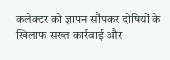कलेक्टर को ज्ञापन सौंपकर दोषियों के खिलाफ सख्त कार्रवाई और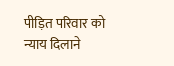पीड़ित परिवार को न्याय दिलाने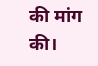की मांग की।